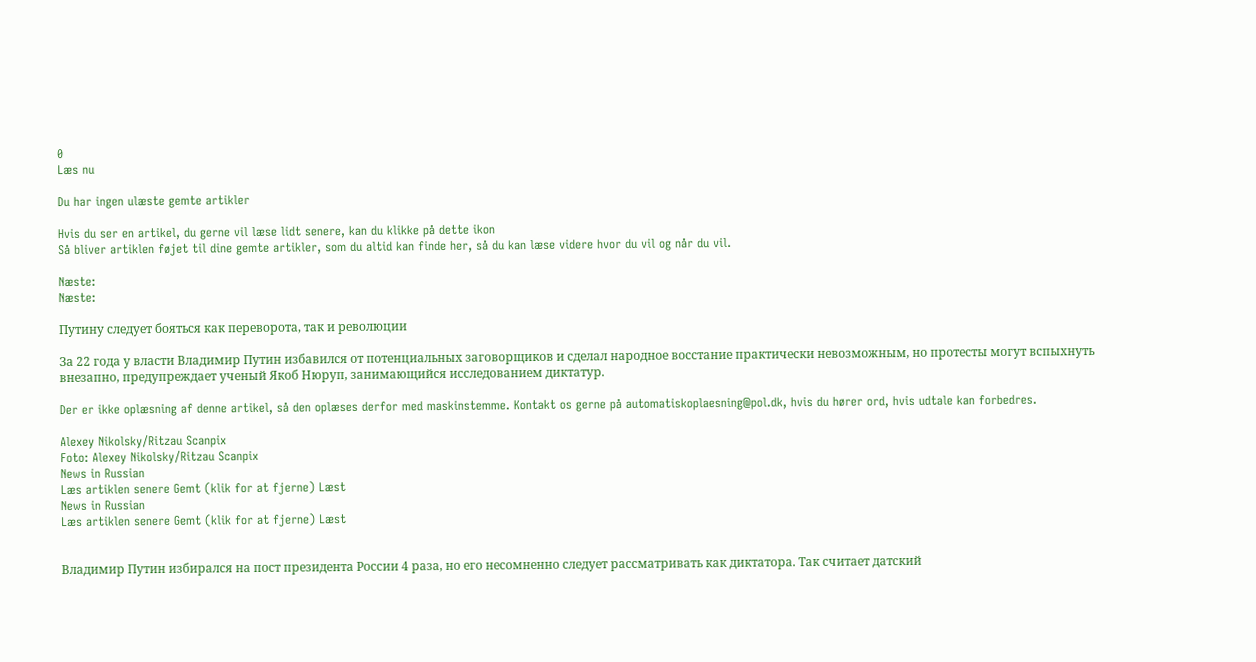0
Læs nu

Du har ingen ulæste gemte artikler

Hvis du ser en artikel, du gerne vil læse lidt senere, kan du klikke på dette ikon
Så bliver artiklen føjet til dine gemte artikler, som du altid kan finde her, så du kan læse videre hvor du vil og når du vil.

Næste:
Næste:

Путину следует бояться как переворота, так и революции

За 22 года у власти Владимир Путин избавился от потенциальных заговорщиков и сделал народное восстание практически невозможным, но протесты могут вспыхнуть внезапно, предупреждает ученый Якоб Нюруп, занимающийся исследованием диктатур.

Der er ikke oplæsning af denne artikel, så den oplæses derfor med maskinstemme. Kontakt os gerne på automatiskoplaesning@pol.dk, hvis du hører ord, hvis udtale kan forbedres.

Alexey Nikolsky/Ritzau Scanpix
Foto: Alexey Nikolsky/Ritzau Scanpix
News in Russian
Læs artiklen senere Gemt (klik for at fjerne) Læst
News in Russian
Læs artiklen senere Gemt (klik for at fjerne) Læst


Владимир Путин избирался на пост президента России 4 раза, но его несомненно следует рассматривать как диктатора. Так считает датский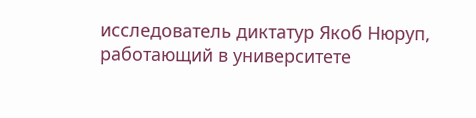исследователь диктатур Якоб Нюруп, работающий в университете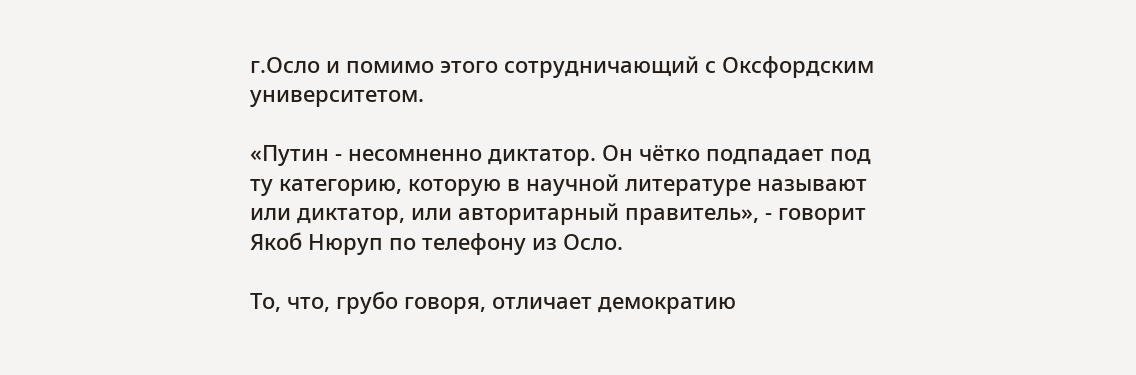г.Осло и помимо этого сотрудничающий с Оксфордским университетом.

«Путин - несомненно диктатор. Он чётко подпадает под ту категорию, которую в научной литературе называют или диктатор, или авторитарный правитель», - говорит Якоб Нюруп по телефону из Осло.

То, что, грубо говоря, отличает демократию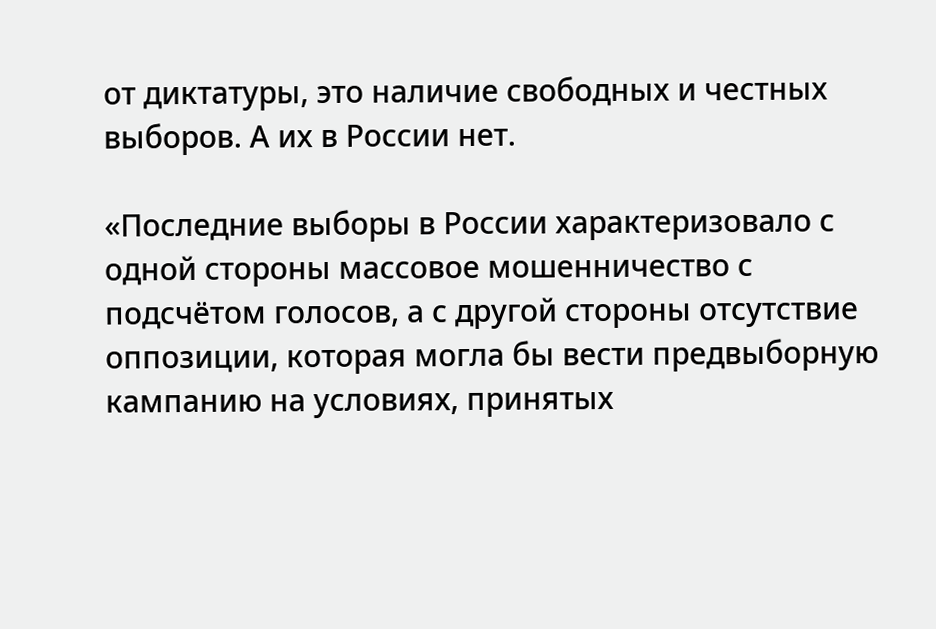от диктатуры, это наличие свободных и честных выборов. А их в России нет.

«Последние выборы в России характеризовало с одной стороны массовое мошенничество с подсчётом голосов, а с другой стороны отсутствие оппозиции, которая могла бы вести предвыборную кампанию на условиях, принятых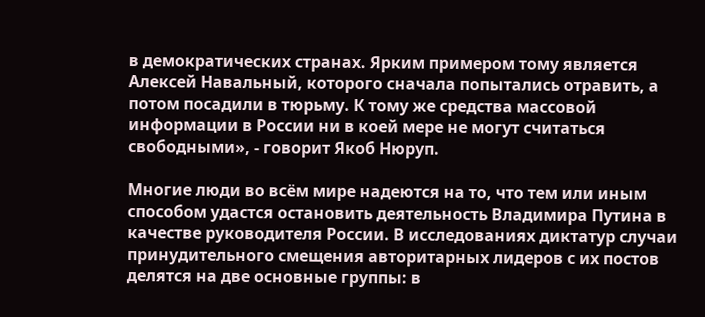в демократических странах. Ярким примером тому является Алексей Навальный, которого сначала попытались отравить, а потом посадили в тюрьму. К тому же средства массовой информации в России ни в коей мере не могут считаться свободными», - говорит Якоб Нюруп.

Многие люди во всём мире надеются на то, что тем или иным способом удастся остановить деятельность Владимира Путина в качестве руководителя России. В исследованиях диктатур случаи принудительного смещения авторитарных лидеров с их постов делятся на две основные группы: в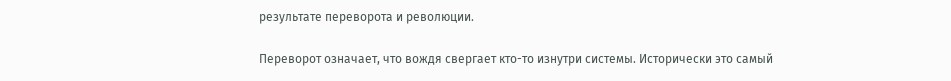результате переворота и революции.

Переворот означает, что вождя свергает кто-то изнутри системы. Исторически это самый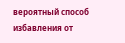вероятный способ избавления от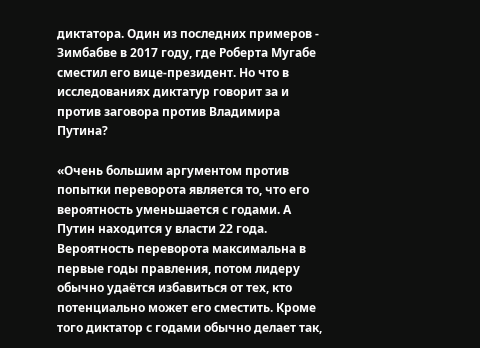диктатора. Один из последних примеров - Зимбабве в 2017 году, где Роберта Мугабе сместил его вице-президент. Но что в исследованиях диктатур говорит за и против заговора против Владимира Путина?

«Очень большим аргументом против попытки переворота является то, что его вероятность уменьшается с годами. А Путин находится у власти 22 года. Вероятность переворота максимальна в первые годы правления, потом лидеру обычно удаётся избавиться от тех, кто потенциально может его сместить. Кроме того диктатор с годами обычно делает так,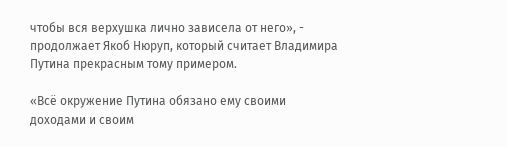чтобы вся верхушка лично зависела от него», - продолжает Якоб Нюруп, который считает Владимира Путина прекрасным тому примером.

«Всё окружение Путина обязано ему своими доходами и своим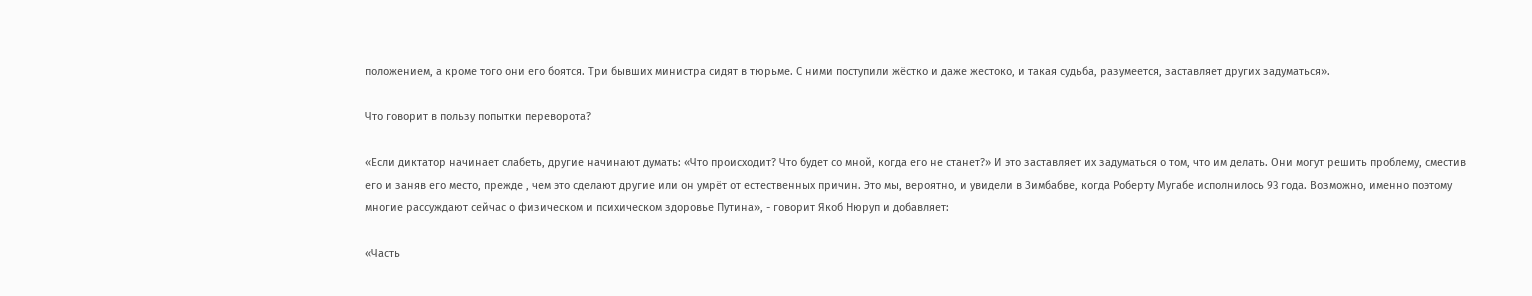положением, а кроме того они его боятся. Три бывших министра сидят в тюрьме. С ними поступили жёстко и даже жестоко, и такая судьба, разумеется, заставляет других задуматься».

Что говорит в пользу попытки переворота?

«Если диктатор начинает слабеть, другие начинают думать: «Что происходит? Что будет со мной, когда его не станет?» И это заставляет их задуматься о том, что им делать. Они могут решить проблему, сместив его и заняв его место, прежде , чем это сделают другие или он умрёт от естественных причин. Это мы, вероятно, и увидели в Зимбабве, когда Роберту Мугабе исполнилось 93 года. Возможно, именно поэтому многие рассуждают сейчас о физическом и психическом здоровье Путина», - говорит Якоб Нюруп и добавляет:

«Часть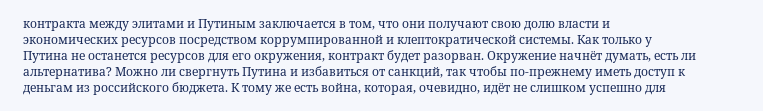контракта между элитами и Путиным заключается в том, что они получают свою долю власти и экономических ресурсов посредством коррумпированной и клептократической системы. Как только у Путина не останется ресурсов для его окружения, контракт будет разорван. Окружение начнёт думать, есть ли альтернатива? Можно ли свергнуть Путина и избавиться от санкций, так чтобы по-прежнему иметь доступ к деньгам из российского бюджета. К тому же есть война, которая, очевидно, идёт не слишком успешно для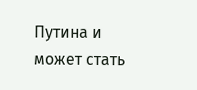Путина и может стать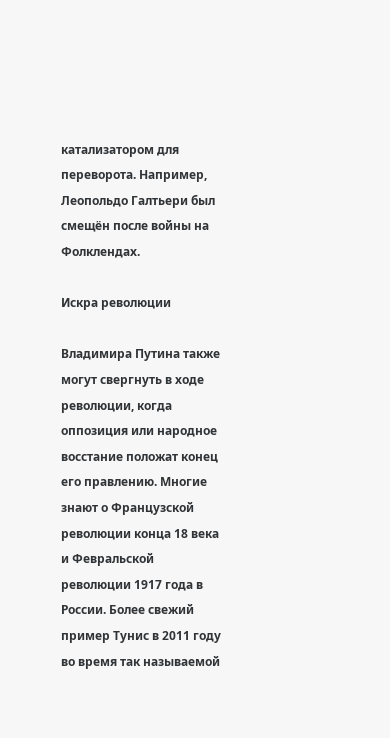катализатором для переворота. Например, Леопольдо Галтьери был смещён после войны на Фолклендах.

Искра революции

Владимира Путина также могут свергнуть в ходе революции, когда оппозиция или народное восстание положат конец его правлению. Многие знают о Французской революции конца 18 века и Февральской революции 1917 года в России. Более свежий пример Тунис в 2011 году во время так называемой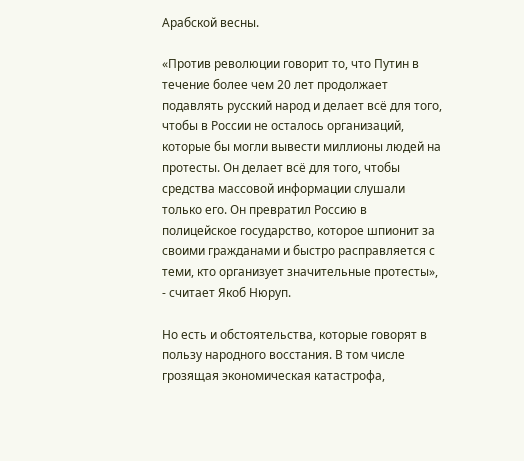Арабской весны.

«Против революции говорит то, что Путин в течение более чем 20 лет продолжает подавлять русский народ и делает всё для того, чтобы в России не осталось организаций, которые бы могли вывести миллионы людей на протесты. Он делает всё для того, чтобы средства массовой информации слушали только его. Он превратил Россию в полицейское государство, которое шпионит за своими гражданами и быстро расправляется с теми, кто организует значительные протесты», - считает Якоб Нюруп.

Но есть и обстоятельства, которые говорят в пользу народного восстания. В том числе грозящая экономическая катастрофа,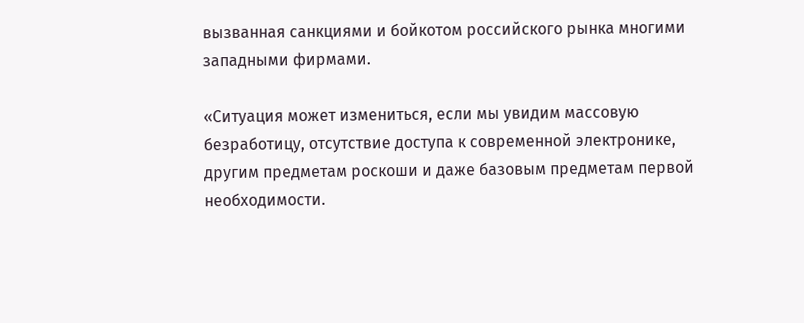вызванная санкциями и бойкотом российского рынка многими западными фирмами.

«Ситуация может измениться, если мы увидим массовую безработицу, отсутствие доступа к современной электронике, другим предметам роскоши и даже базовым предметам первой необходимости.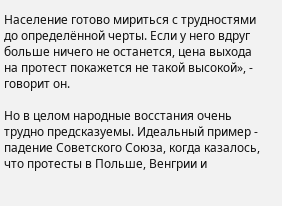Население готово мириться с трудностями до определённой черты. Если у него вдруг больше ничего не останется, цена выхода на протест покажется не такой высокой», - говорит он.

Но в целом народные восстания очень трудно предсказуемы. Идеальный пример - падение Советского Союза, когда казалось, что протесты в Польше, Венгрии и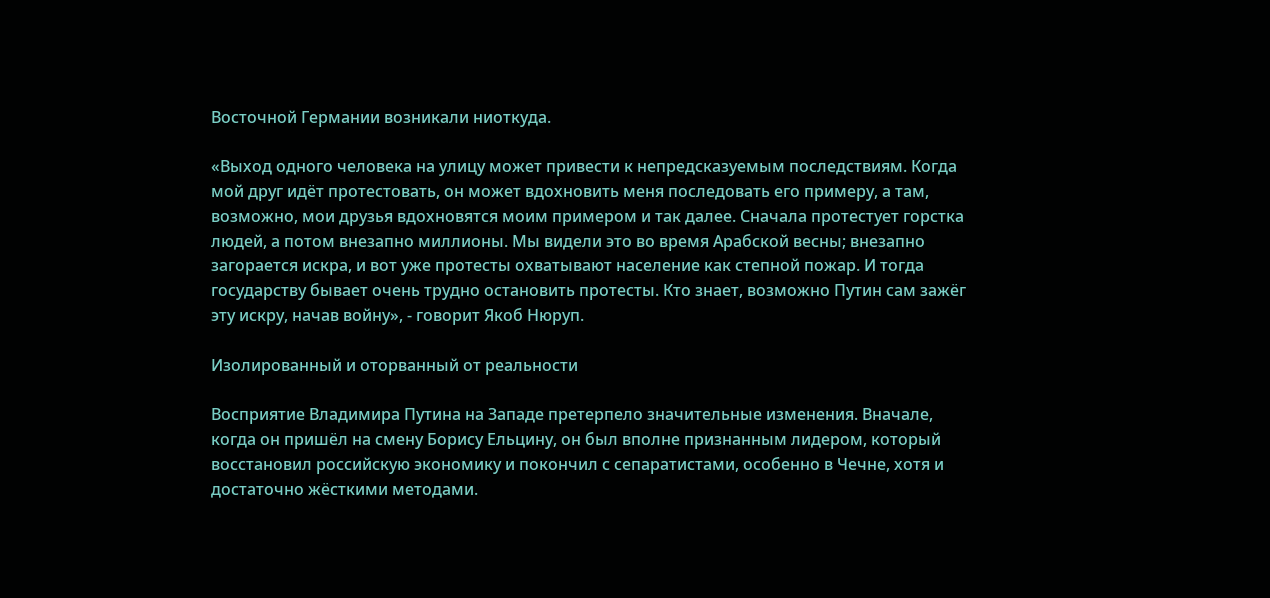Восточной Германии возникали ниоткуда.

«Выход одного человека на улицу может привести к непредсказуемым последствиям. Когда мой друг идёт протестовать, он может вдохновить меня последовать его примеру, а там, возможно, мои друзья вдохновятся моим примером и так далее. Сначала протестует горстка людей, а потом внезапно миллионы. Мы видели это во время Арабской весны; внезапно загорается искра, и вот уже протесты охватывают население как степной пожар. И тогда государству бывает очень трудно остановить протесты. Кто знает, возможно Путин сам зажёг эту искру, начав войну», - говорит Якоб Нюруп.

Изолированный и оторванный от реальности

Восприятие Владимира Путина на Западе претерпело значительные изменения. Вначале, когда он пришёл на смену Борису Ельцину, он был вполне признанным лидером, который восстановил российскую экономику и покончил с сепаратистами, особенно в Чечне, хотя и достаточно жёсткими методами.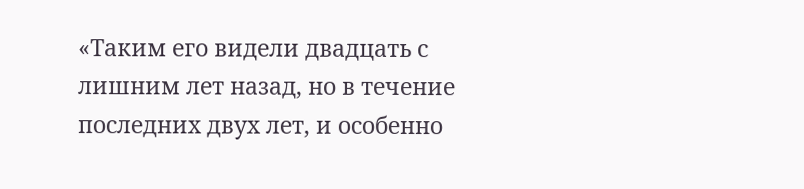«Таким его видели двадцать с лишним лет назад, но в течение последних двух лет, и особенно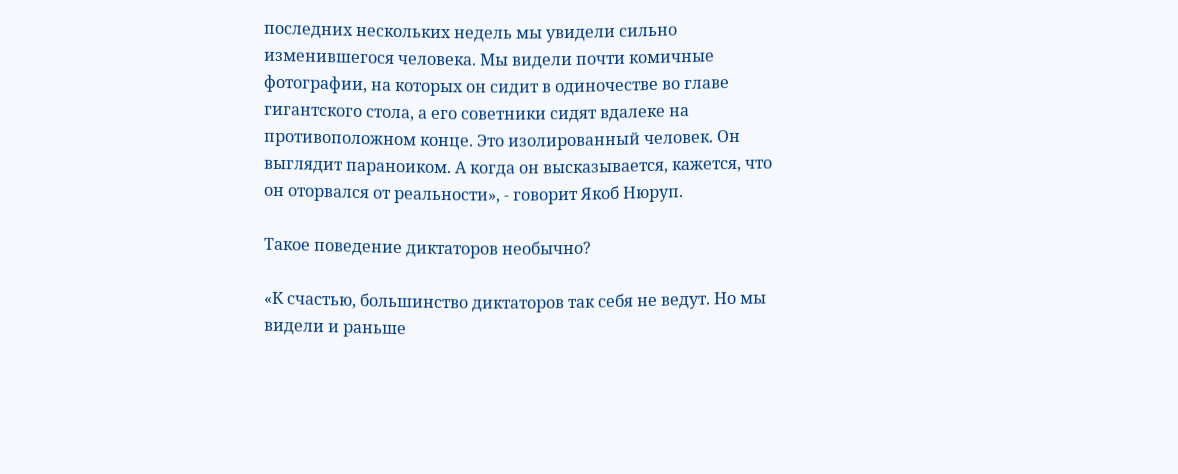последних нескольких недель мы увидели сильно изменившегося человека. Мы видели почти комичные фотографии, на которых он сидит в одиночестве во главе гигантского стола, а его советники сидят вдалеке на противоположном конце. Это изолированный человек. Он выглядит параноиком. А когда он высказывается, кажется, что он оторвался от реальности», - говорит Якоб Нюруп.

Такое поведение диктаторов необычно?

«К счастью, большинство диктаторов так себя не ведут. Но мы видели и раньше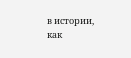в истории, как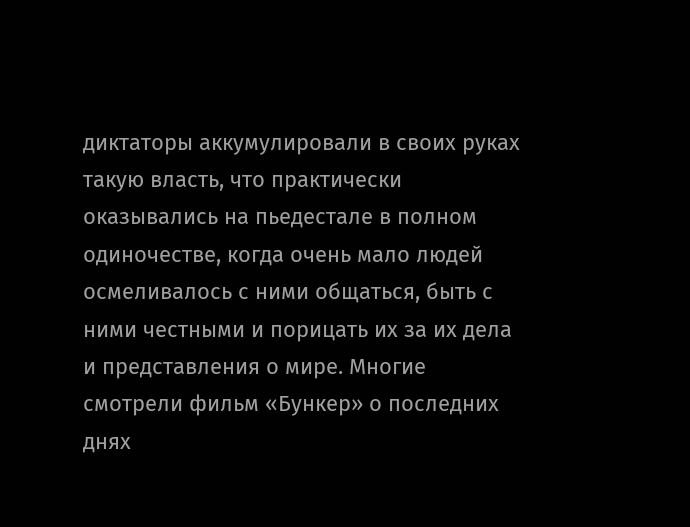диктаторы аккумулировали в своих руках такую власть, что практически оказывались на пьедестале в полном одиночестве, когда очень мало людей осмеливалось с ними общаться, быть с ними честными и порицать их за их дела и представления о мире. Многие смотрели фильм «Бункер» о последних днях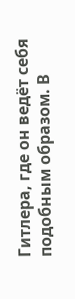Гитлера, где он ведёт себя подобным образом. В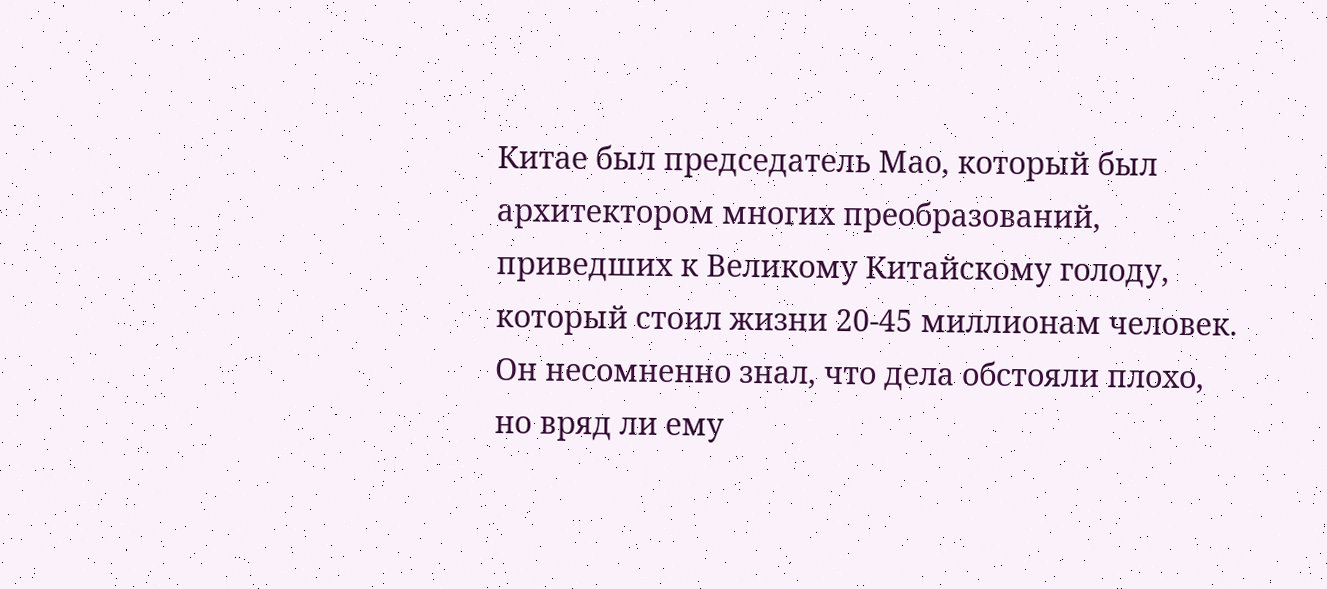Китае был председатель Мао, который был архитектором многих преобразований, приведших к Великому Китайскому голоду, который стоил жизни 20-45 миллионам человек. Он несомненно знал, что дела обстояли плохо, но вряд ли ему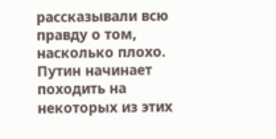рассказывали всю правду о том, насколько плохо. Путин начинает походить на некоторых из этих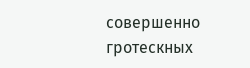совершенно гротескных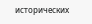исторических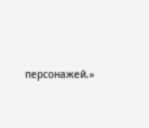персонажей.»